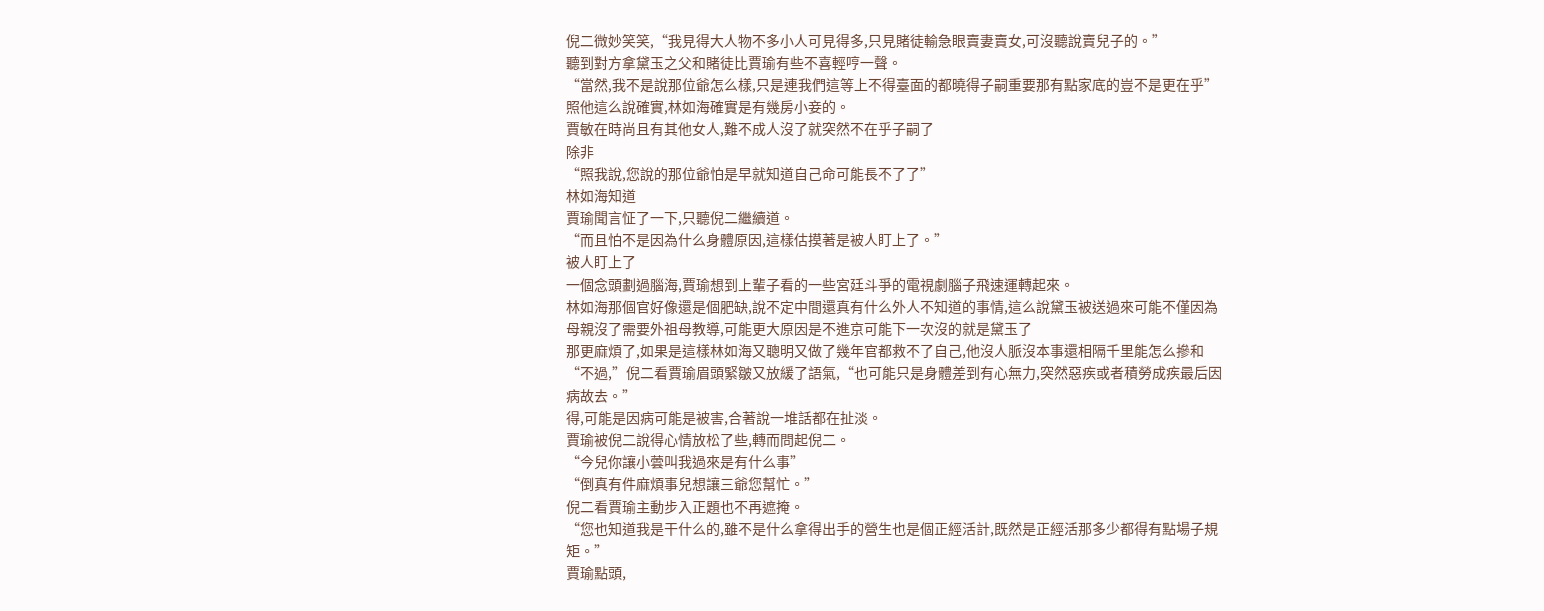倪二微妙笑笑,“我見得大人物不多小人可見得多,只見賭徒輸急眼賣妻賣女,可沒聽說賣兒子的。”
聽到對方拿黛玉之父和賭徒比賈瑜有些不喜輕哼一聲。
“當然,我不是說那位爺怎么樣,只是連我們這等上不得臺面的都曉得子嗣重要那有點家底的豈不是更在乎”
照他這么說確實,林如海確實是有幾房小妾的。
賈敏在時尚且有其他女人,難不成人沒了就突然不在乎子嗣了
除非
“照我說,您說的那位爺怕是早就知道自己命可能長不了了”
林如海知道
賈瑜聞言怔了一下,只聽倪二繼續道。
“而且怕不是因為什么身體原因,這樣估摸著是被人盯上了。”
被人盯上了
一個念頭劃過腦海,賈瑜想到上輩子看的一些宮廷斗爭的電視劇腦子飛速運轉起來。
林如海那個官好像還是個肥缺,說不定中間還真有什么外人不知道的事情,這么說黛玉被送過來可能不僅因為母親沒了需要外祖母教導,可能更大原因是不進京可能下一次沒的就是黛玉了
那更麻煩了,如果是這樣林如海又聰明又做了幾年官都救不了自己,他沒人脈沒本事還相隔千里能怎么摻和
“不過,”倪二看賈瑜眉頭緊皺又放緩了語氣,“也可能只是身體差到有心無力,突然惡疾或者積勞成疾最后因病故去。”
得,可能是因病可能是被害,合著說一堆話都在扯淡。
賈瑜被倪二說得心情放松了些,轉而問起倪二。
“今兒你讓小蕓叫我過來是有什么事”
“倒真有件麻煩事兒想讓三爺您幫忙。”
倪二看賈瑜主動步入正題也不再遮掩。
“您也知道我是干什么的,雖不是什么拿得出手的營生也是個正經活計,既然是正經活那多少都得有點場子規矩。”
賈瑜點頭,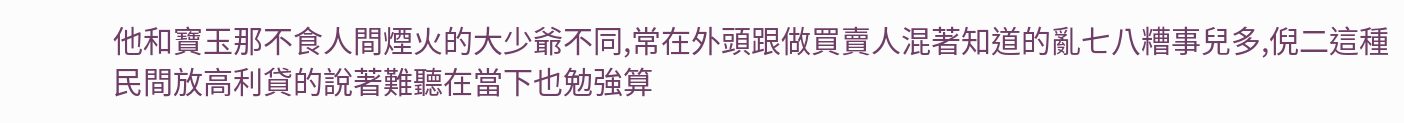他和寶玉那不食人間煙火的大少爺不同,常在外頭跟做買賣人混著知道的亂七八糟事兒多,倪二這種民間放高利貸的說著難聽在當下也勉強算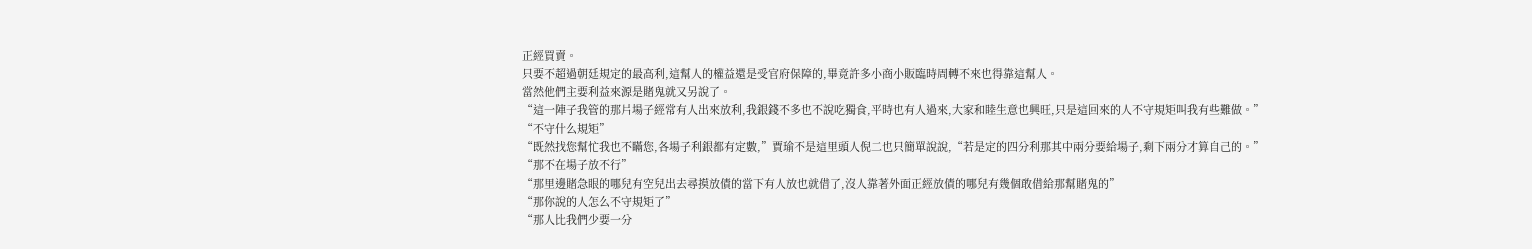正經買賣。
只要不超過朝廷規定的最高利,這幫人的權益還是受官府保障的,畢竟許多小商小販臨時周轉不來也得靠這幫人。
當然他們主要利益來源是賭鬼就又另說了。
“這一陣子我管的那片場子經常有人出來放利,我銀錢不多也不說吃獨食,平時也有人過來,大家和睦生意也興旺,只是這回來的人不守規矩叫我有些難做。”
“不守什么規矩”
“既然找您幫忙我也不瞞您,各場子利銀都有定數,”賈瑜不是這里頭人倪二也只簡單說說,“若是定的四分利那其中兩分要給場子,剩下兩分才算自己的。”
“那不在場子放不行”
“那里邊賭急眼的哪兒有空兒出去尋摸放債的當下有人放也就借了,沒人靠著外面正經放債的哪兒有幾個敢借給那幫賭鬼的”
“那你說的人怎么不守規矩了”
“那人比我們少要一分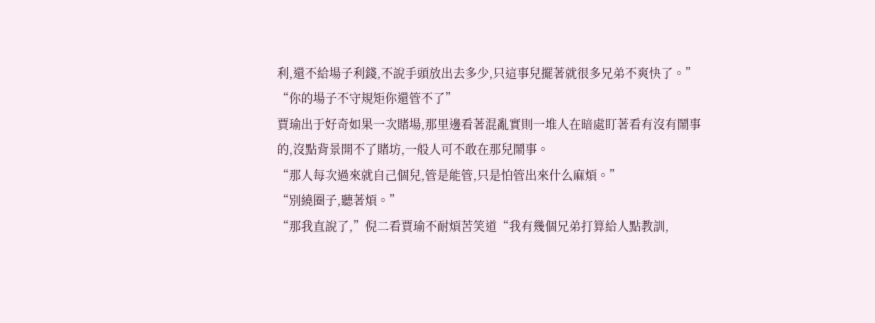利,還不給場子利錢,不說手頭放出去多少,只這事兒擺著就很多兄弟不爽快了。”
“你的場子不守規矩你還管不了”
賈瑜出于好奇如果一次賭場,那里邊看著混亂實則一堆人在暗處盯著看有沒有鬧事的,沒點背景開不了賭坊,一般人可不敢在那兒鬧事。
“那人每次過來就自己個兒,管是能管,只是怕管出來什么麻煩。”
“別繞圈子,聽著煩。”
“那我直說了,”倪二看賈瑜不耐煩苦笑道“我有幾個兄弟打算給人點教訓,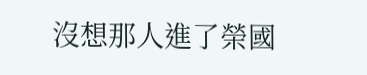沒想那人進了榮國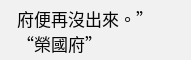府便再沒出來。”
“榮國府”